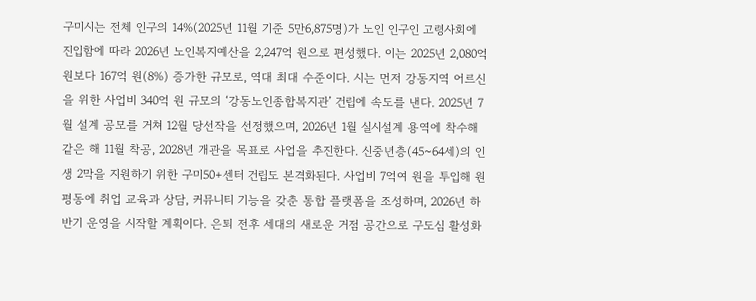구미시는 전체 인구의 14%(2025년 11월 기준 5만6,875명)가 노인 인구인 고령사회에 진입함에 따라 2026년 노인복지예산을 2,247억 원으로 편성했다. 이는 2025년 2,080억 원보다 167억 원(8%) 증가한 규모로, 역대 최대 수준이다. 시는 먼저 강동지역 어르신을 위한 사업비 340억 원 규모의 ‘강동노인종합복지관’ 건립에 속도를 낸다. 2025년 7월 설계 공모를 거쳐 12월 당선작을 선정했으며, 2026년 1월 실시설계 용역에 착수해 같은 해 11월 착공, 2028년 개관을 목표로 사업을 추진한다. 신중년층(45~64세)의 인생 2막을 지원하기 위한 구미50+센터 건립도 본격화된다. 사업비 7억여 원을 투입해 원평동에 취업 교육과 상담, 커뮤니티 기능을 갖춘 통합 플랫폼을 조성하며, 2026년 하반기 운영을 시작할 계획이다. 은퇴 전후 세대의 새로운 거점 공간으로 구도심 활성화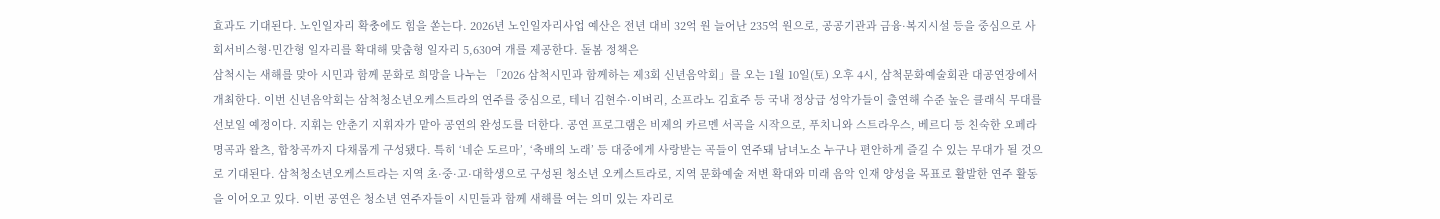효과도 기대된다. 노인일자리 확충에도 힘을 쏟는다. 2026년 노인일자리사업 예산은 전년 대비 32억 원 늘어난 235억 원으로, 공공기관과 금융·복지시설 등을 중심으로 사회서비스형·민간형 일자리를 확대해 맞춤형 일자리 5,630여 개를 제공한다. 돌봄 정책은
삼척시는 새해를 맞아 시민과 함께 문화로 희망을 나누는 「2026 삼척시민과 함께하는 제3회 신년음악회」를 오는 1월 10일(토) 오후 4시, 삼척문화예술회관 대공연장에서 개최한다. 이번 신년음악회는 삼척청소년오케스트라의 연주를 중심으로, 테너 김현수·이벼리, 소프라노 김효주 등 국내 정상급 성악가들이 출연해 수준 높은 클래식 무대를 선보일 예정이다. 지휘는 안춘기 지휘자가 맡아 공연의 완성도를 더한다. 공연 프로그램은 비제의 카르멘 서곡을 시작으로, 푸치니와 스트라우스, 베르디 등 친숙한 오페라 명곡과 왈츠, 합창곡까지 다채롭게 구성됐다. 특히 ‘네순 도르마’, ‘축배의 노래’ 등 대중에게 사랑받는 곡들이 연주돼 남녀노소 누구나 편안하게 즐길 수 있는 무대가 될 것으로 기대된다. 삼척청소년오케스트라는 지역 초·중·고·대학생으로 구성된 청소년 오케스트라로, 지역 문화예술 저변 확대와 미래 음악 인재 양성을 목표로 활발한 연주 활동을 이어오고 있다. 이번 공연은 청소년 연주자들이 시민들과 함께 새해를 여는 의미 있는 자리로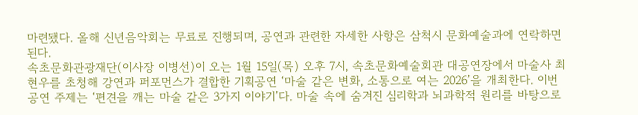마련됐다. 올해 신년음악회는 무료로 진행되며, 공연과 관련한 자세한 사항은 삼척시 문화예술과에 연락하면 된다.
속초문화관광재단(이사장 이병선)이 오는 1월 15일(목) 오후 7시, 속초문화예술회관 대공연장에서 마술사 최현우를 초청해 강연과 퍼포먼스가 결합한 기획공연 ‘마술 같은 변화, 소통으로 여는 2026’을 개최한다. 이번 공연 주제는 ‘편견을 깨는 마술 같은 3가지 이야기’다. 마술 속에 숨겨진 심리학과 뇌과학적 원리를 바탕으로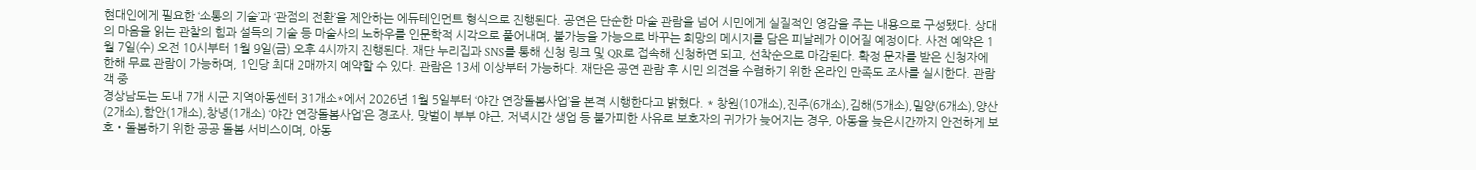현대인에게 필요한 ‘소통의 기술’과 ‘관점의 전환’을 제안하는 에듀테인먼트 형식으로 진행된다. 공연은 단순한 마술 관람을 넘어 시민에게 실질적인 영감을 주는 내용으로 구성됐다. 상대의 마음을 읽는 관찰의 힘과 설득의 기술 등 마술사의 노하우를 인문학적 시각으로 풀어내며, 불가능을 가능으로 바꾸는 희망의 메시지를 담은 피날레가 이어질 예정이다. 사전 예약은 1월 7일(수) 오전 10시부터 1월 9일(금) 오후 4시까지 진행된다. 재단 누리집과 SNS를 통해 신청 링크 및 QR로 접속해 신청하면 되고, 선착순으로 마감된다. 확정 문자를 받은 신청자에 한해 무료 관람이 가능하며, 1인당 최대 2매까지 예약할 수 있다. 관람은 13세 이상부터 가능하다. 재단은 공연 관람 후 시민 의견을 수렴하기 위한 온라인 만족도 조사를 실시한다. 관람객 중
경상남도는 도내 7개 시군 지역아동센터 31개소*에서 2026년 1월 5일부터 ‘야간 연장돌봄사업’을 본격 시행한다고 밝혔다. * 창원(10개소),진주(6개소),김해(5개소),밀양(6개소),양산(2개소),함안(1개소),창녕(1개소) ‘야간 연장돌봄사업’은 경조사, 맞벌이 부부 야근, 저녁시간 생업 등 불가피한 사유로 보호자의 귀가가 늦어지는 경우, 아동을 늦은시간까지 안전하게 보호‧돌봄하기 위한 공공 돌봄 서비스이며, 아동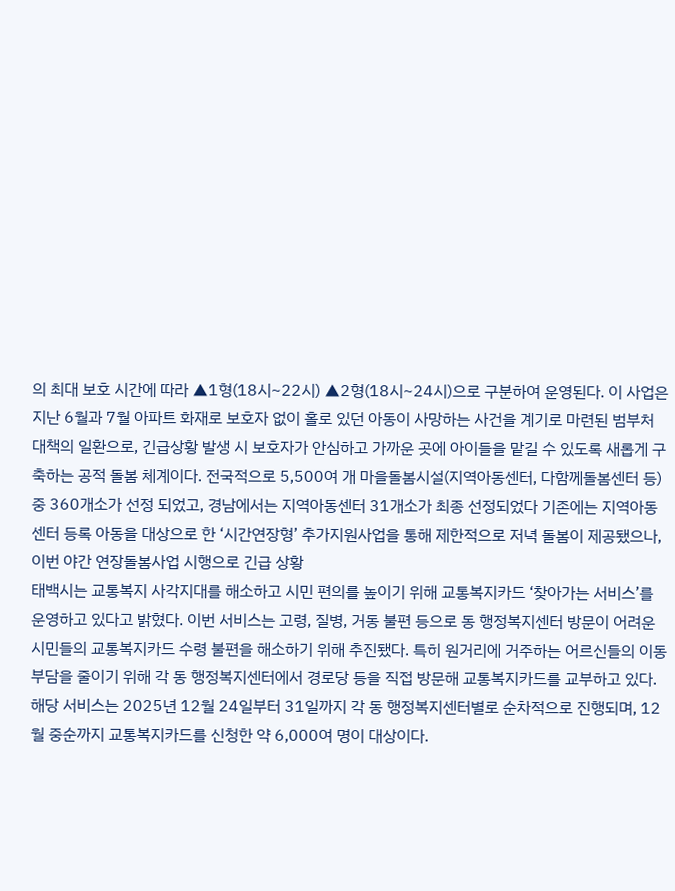의 최대 보호 시간에 따라 ▲1형(18시~22시) ▲2형(18시~24시)으로 구분하여 운영된다. 이 사업은 지난 6월과 7월 아파트 화재로 보호자 없이 홀로 있던 아동이 사망하는 사건을 계기로 마련된 범부처 대책의 일환으로, 긴급상황 발생 시 보호자가 안심하고 가까운 곳에 아이들을 맡길 수 있도록 새롭게 구축하는 공적 돌봄 체계이다. 전국적으로 5,500여 개 마을돌봄시설(지역아동센터, 다함께돌봄센터 등) 중 360개소가 선정 되었고, 경남에서는 지역아동센터 31개소가 최종 선정되었다 기존에는 지역아동센터 등록 아동을 대상으로 한 ‘시간연장형’ 추가지원사업을 통해 제한적으로 저녁 돌봄이 제공됐으나, 이번 야간 연장돌봄사업 시행으로 긴급 상황
태백시는 교통복지 사각지대를 해소하고 시민 편의를 높이기 위해 교통복지카드 ‘찾아가는 서비스’를 운영하고 있다고 밝혔다. 이번 서비스는 고령, 질병, 거동 불편 등으로 동 행정복지센터 방문이 어려운 시민들의 교통복지카드 수령 불편을 해소하기 위해 추진됐다. 특히 원거리에 거주하는 어르신들의 이동 부담을 줄이기 위해 각 동 행정복지센터에서 경로당 등을 직접 방문해 교통복지카드를 교부하고 있다. 해당 서비스는 2025년 12월 24일부터 31일까지 각 동 행정복지센터별로 순차적으로 진행되며, 12월 중순까지 교통복지카드를 신청한 약 6,000여 명이 대상이다.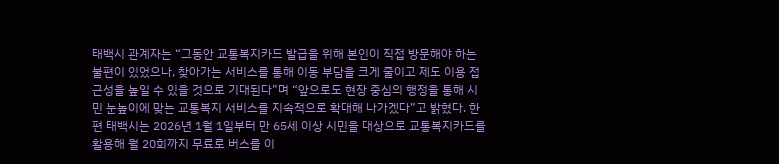태백시 관계자는 “그동안 교통복지카드 발급을 위해 본인이 직접 방문해야 하는 불편이 있었으나, 찾아가는 서비스를 통해 이동 부담을 크게 줄이고 제도 이용 접근성을 높일 수 있을 것으로 기대된다”며 “앞으로도 현장 중심의 행정을 통해 시민 눈높이에 맞는 교통복지 서비스를 지속적으로 확대해 나가겠다”고 밝혔다. 한편 태백시는 2026년 1월 1일부터 만 65세 이상 시민을 대상으로 교통복지카드를 활용해 월 20회까지 무료로 버스를 이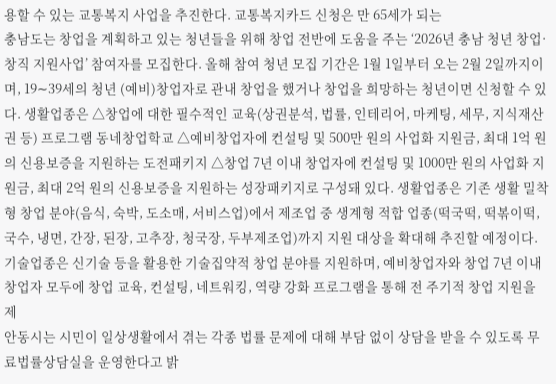용할 수 있는 교통복지 사업을 추진한다. 교통복지카드 신청은 만 65세가 되는
충남도는 창업을 계획하고 있는 청년들을 위해 창업 전반에 도움을 주는 ‘2026년 충남 청년 창업·창직 지원사업’ 참여자를 모집한다. 올해 참여 청년 모집 기간은 1월 1일부터 오는 2월 2일까지이며, 19∼39세의 청년 (예비)창업자로 관내 창업을 했거나 창업을 희망하는 청년이면 신청할 수 있다. 생활업종은 △창업에 대한 필수적인 교육(상권분석, 법률, 인테리어, 마케팅, 세무, 지식재산권 등) 프로그램 동네창업학교 △예비창업자에 컨설팅 및 500만 원의 사업화 지원금, 최대 1억 원의 신용보증을 지원하는 도전패키지 △창업 7년 이내 창업자에 컨설팅 및 1000만 원의 사업화 지원금, 최대 2억 원의 신용보증을 지원하는 성장패키지로 구성돼 있다. 생활업종은 기존 생활 밀착형 창업 분야(음식, 숙박, 도소매, 서비스업)에서 제조업 중 생계형 적합 업종(떡국떡, 떡볶이떡, 국수, 냉면, 간장, 된장, 고추장, 청국장, 두부제조업)까지 지원 대상을 확대해 추진할 예정이다. 기술업종은 신기술 등을 활용한 기술집약적 창업 분야를 지원하며, 예비창업자와 창업 7년 이내 창업자 모두에 창업 교육, 컨설팅, 네트워킹, 역량 강화 프로그램을 통해 전 주기적 창업 지원을 제
안동시는 시민이 일상생활에서 겪는 각종 법률 문제에 대해 부담 없이 상담을 받을 수 있도록 무료법률상담실을 운영한다고 밝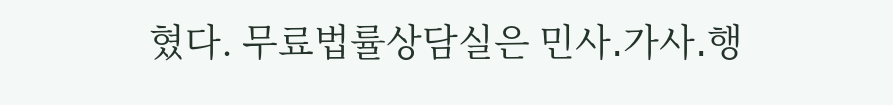혔다. 무료법률상담실은 민사․가사․행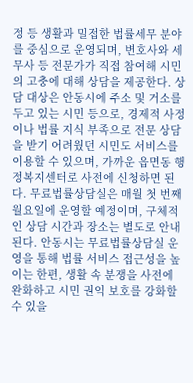정 등 생활과 밀접한 법률세무 분야를 중심으로 운영되며, 변호사와 세무사 등 전문가가 직접 참여해 시민의 고충에 대해 상담을 제공한다. 상담 대상은 안동시에 주소 및 거소를 두고 있는 시민 등으로, 경제적 사정이나 법률 지식 부족으로 전문 상담을 받기 어려웠던 시민도 서비스를 이용할 수 있으며, 가까운 읍면동 행정복지센터로 사전에 신청하면 된다. 무료법률상담실은 매월 첫 번째 월요일에 운영할 예정이며, 구체적인 상담 시간과 장소는 별도로 안내된다. 안동시는 무료법률상담실 운영을 통해 법률 서비스 접근성을 높이는 한편, 생활 속 분쟁을 사전에 완화하고 시민 권익 보호를 강화할 수 있을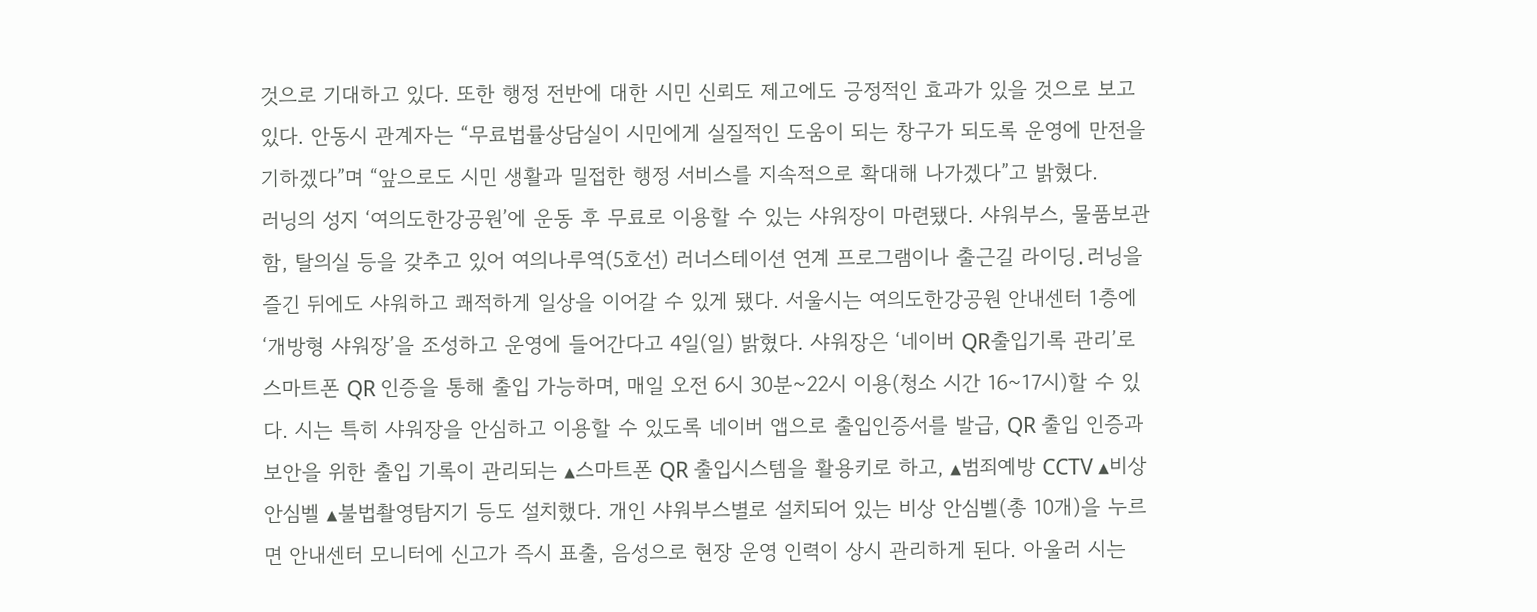것으로 기대하고 있다. 또한 행정 전반에 대한 시민 신뢰도 제고에도 긍정적인 효과가 있을 것으로 보고 있다. 안동시 관계자는 “무료법률상담실이 시민에게 실질적인 도움이 되는 창구가 되도록 운영에 만전을 기하겠다”며 “앞으로도 시민 생활과 밀접한 행정 서비스를 지속적으로 확대해 나가겠다”고 밝혔다.
러닝의 성지 ‘여의도한강공원’에 운동 후 무료로 이용할 수 있는 샤워장이 마련됐다. 샤워부스, 물품보관함, 탈의실 등을 갖추고 있어 여의나루역(5호선) 러너스테이션 연계 프로그램이나 출근길 라이딩․러닝을 즐긴 뒤에도 샤워하고 쾌적하게 일상을 이어갈 수 있게 됐다. 서울시는 여의도한강공원 안내센터 1층에 ‘개방형 샤워장’을 조성하고 운영에 들어간다고 4일(일) 밝혔다. 샤워장은 ‘네이버 QR출입기록 관리’로 스마트폰 QR 인증을 통해 출입 가능하며, 매일 오전 6시 30분~22시 이용(청소 시간 16~17시)할 수 있다. 시는 특히 샤워장을 안심하고 이용할 수 있도록 네이버 앱으로 출입인증서를 발급, QR 출입 인증과 보안을 위한 출입 기록이 관리되는 ▴스마트폰 QR 출입시스템을 활용키로 하고, ▴범죄예방 CCTV ▴비상 안심벨 ▴불법촬영탐지기 등도 설치했다. 개인 샤워부스별로 설치되어 있는 비상 안심벨(총 10개)을 누르면 안내센터 모니터에 신고가 즉시 표출, 음성으로 현장 운영 인력이 상시 관리하게 된다. 아울러 시는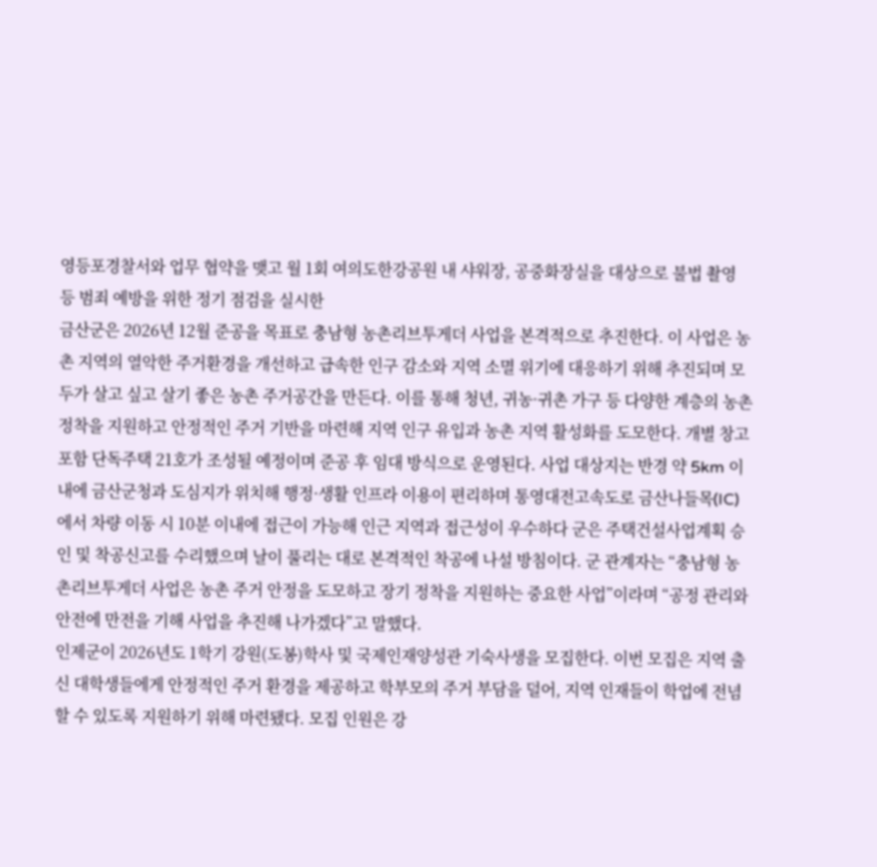영등포경찰서와 업무 협약을 맺고 월 1회 여의도한강공원 내 샤워장, 공중화장실을 대상으로 불법 촬영 등 범죄 예방을 위한 정기 점검을 실시한
금산군은 2026년 12월 준공을 목표로 충남형 농촌리브투게더 사업을 본격적으로 추진한다. 이 사업은 농촌 지역의 열악한 주거환경을 개선하고 급속한 인구 감소와 지역 소멸 위기에 대응하기 위해 추진되며 모두가 살고 싶고 살기 좋은 농촌 주거공간을 만든다. 이를 통해 청년, 귀농·귀촌 가구 등 다양한 계층의 농촌 정착을 지원하고 안정적인 주거 기반을 마련해 지역 인구 유입과 농촌 지역 활성화를 도모한다. 개별 창고 포함 단독주택 21호가 조성될 예정이며 준공 후 임대 방식으로 운영된다. 사업 대상지는 반경 약 5km 이내에 금산군청과 도심지가 위치해 행정·생활 인프라 이용이 편리하며 통영대전고속도로 금산나들목(IC)에서 차량 이동 시 10분 이내에 접근이 가능해 인근 지역과 접근성이 우수하다 군은 주택건설사업계획 승인 및 착공신고를 수리했으며 날이 풀리는 대로 본격적인 착공에 나설 방침이다. 군 관계자는 “충남형 농촌리브투게더 사업은 농촌 주거 안정을 도모하고 장기 정착을 지원하는 중요한 사업”이라며 “공정 관리와 안전에 만전을 기해 사업을 추진해 나가겠다”고 말했다.
인제군이 2026년도 1학기 강원(도봉)학사 및 국제인재양성관 기숙사생을 모집한다. 이번 모집은 지역 출신 대학생들에게 안정적인 주거 환경을 제공하고 학부모의 주거 부담을 덜어, 지역 인재들이 학업에 전념할 수 있도록 지원하기 위해 마련됐다. 모집 인원은 강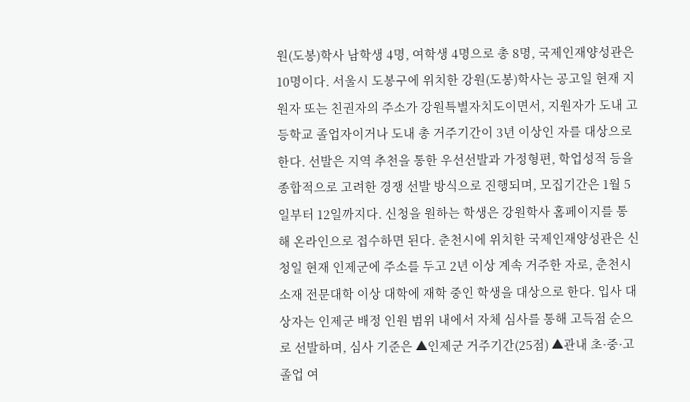원(도봉)학사 남학생 4명, 여학생 4명으로 총 8명, 국제인재양성관은 10명이다. 서울시 도봉구에 위치한 강원(도봉)학사는 공고일 현재 지원자 또는 친권자의 주소가 강원특별자치도이면서, 지원자가 도내 고등학교 졸업자이거나 도내 총 거주기간이 3년 이상인 자를 대상으로 한다. 선발은 지역 추천을 통한 우선선발과 가정형편, 학업성적 등을 종합적으로 고려한 경쟁 선발 방식으로 진행되며, 모집기간은 1월 5일부터 12일까지다. 신청을 원하는 학생은 강원학사 홈페이지를 통해 온라인으로 접수하면 된다. 춘천시에 위치한 국제인재양성관은 신청일 현재 인제군에 주소를 두고 2년 이상 계속 거주한 자로, 춘천시 소재 전문대학 이상 대학에 재학 중인 학생을 대상으로 한다. 입사 대상자는 인제군 배정 인원 범위 내에서 자체 심사를 통해 고득점 순으로 선발하며, 심사 기준은 ▲인제군 거주기간(25점) ▲관내 초·중·고 졸업 여